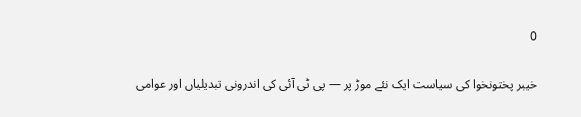0

خیبر پختونخوا کی سیاست ایک نئے موڑ پر — پی ٹی آئی کی اندرونی تبدیلیاں اور عوامی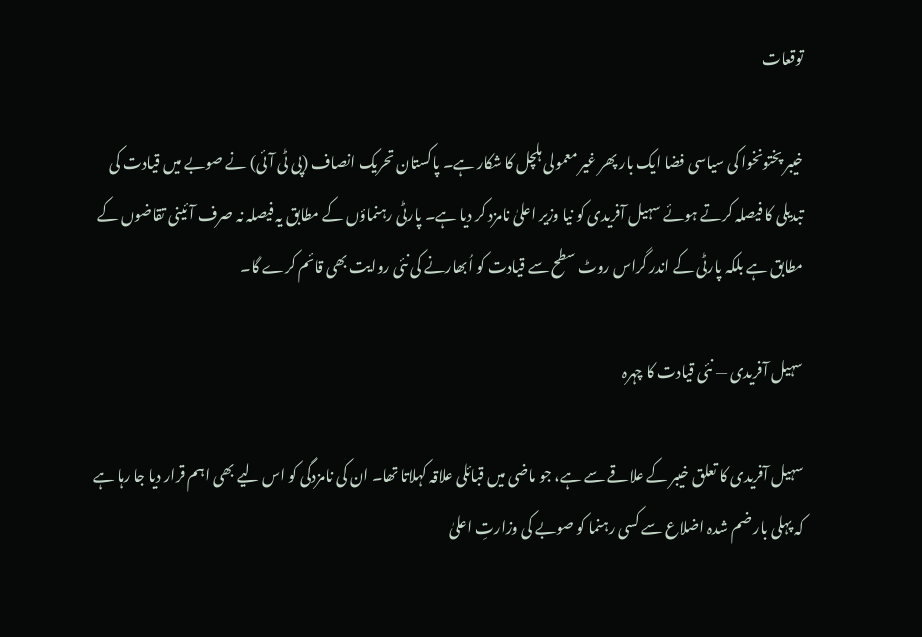توقعات

خیبر پختونخوا کی سیاسی فضا ایک بار پھر غیر معمولی ہلچل کا شکار ہے۔ پاکستان تحریک انصاف (پی ٹی آئی) نے صوبے میں قیادت کی تبدیلی کا فیصلہ کرتے ہوئے سہیل آفریدی کو نیا وزیر اعلیٰ نامزد کر دیا ہے۔ پارٹی رہنماؤں کے مطابق یہ فیصلہ نہ صرف آئینی تقاضوں کے مطابق ہے بلکہ پارٹی کے اندر گراس روٹ سطح سے قیادت کو اُبھارنے کی نئی روایت بھی قائم کرے گا۔

سہیل آفریدی — نئی قیادت کا چہرہ

سہیل آفریدی کا تعلق خیبر کے علاقے سے ہے، جو ماضی میں قبائلی علاقہ کہلاتا تھا۔ ان کی نامزدگی کو اس لیے بھی اہم قرار دیا جا رہا ہے کہ پہلی بار ضم شدہ اضلاع سے کسی رہنما کو صوبے کی وزارتِ اعلیٰ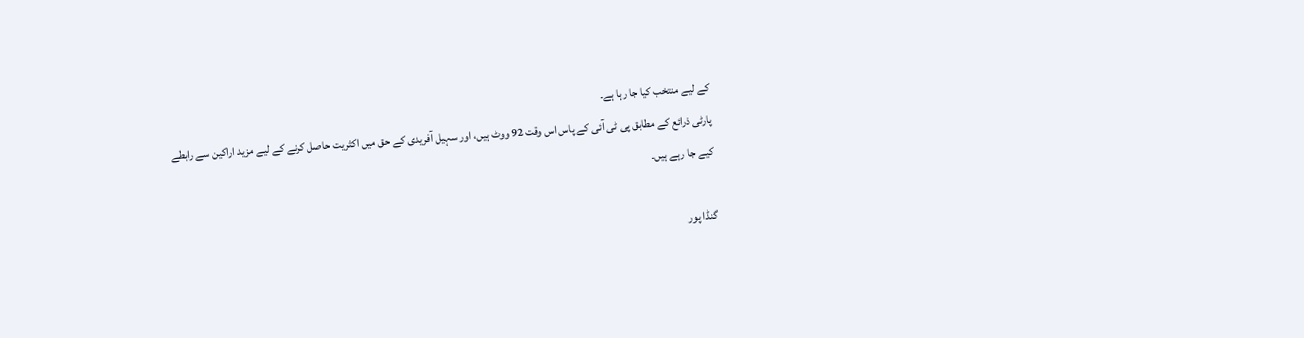کے لیے منتخب کیا جا رہا ہے۔
پارٹی ذرائع کے مطابق پی ٹی آئی کے پاس اس وقت 92 ووٹ ہیں، اور سہیل آفریدی کے حق میں اکثریت حاصل کرنے کے لیے مزید اراکین سے رابطے کیے جا رہے ہیں۔

گنڈا پور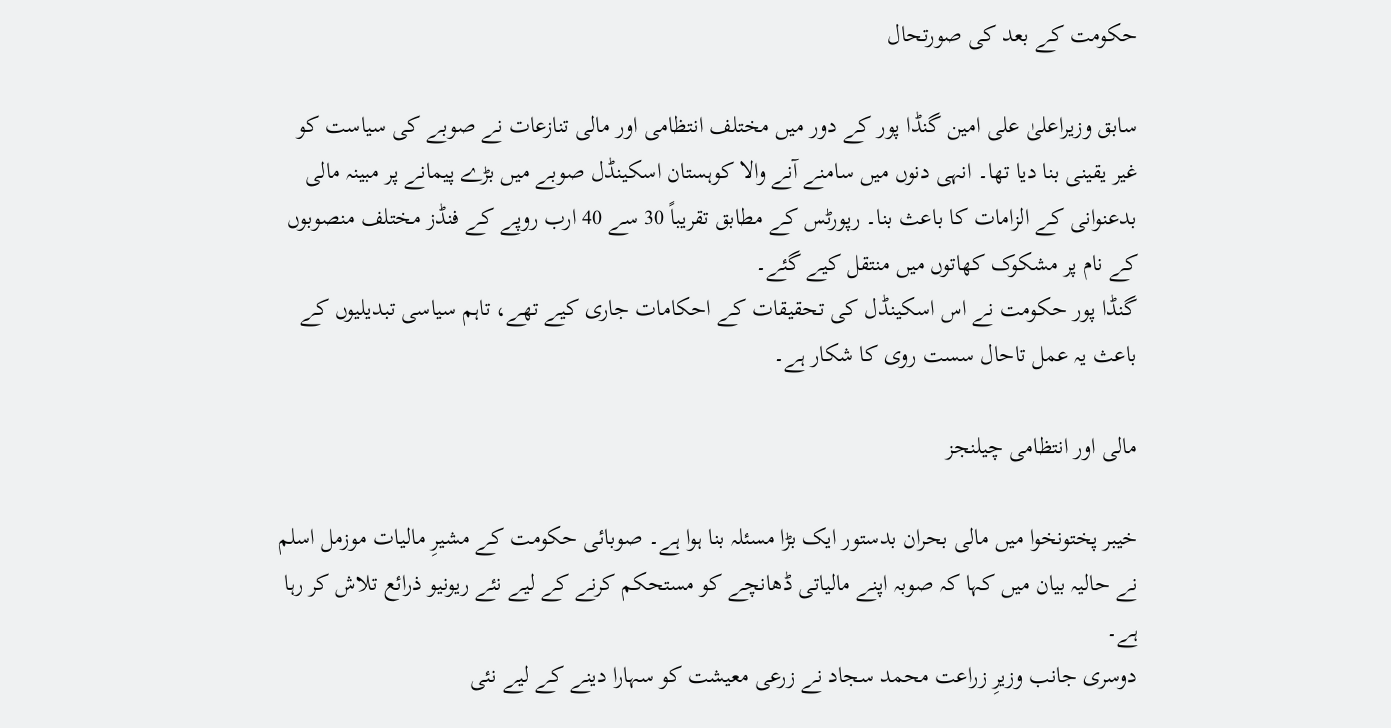حکومت کے بعد کی صورتحال

سابق وزیراعلیٰ علی امین گنڈا پور کے دور میں مختلف انتظامی اور مالی تنازعات نے صوبے کی سیاست کو غیر یقینی بنا دیا تھا۔ انہی دنوں میں سامنے آنے والا کوہستان اسکینڈل صوبے میں بڑے پیمانے پر مبینہ مالی بدعنوانی کے الزامات کا باعث بنا۔ رپورٹس کے مطابق تقریباً 30 سے 40 ارب روپے کے فنڈز مختلف منصوبوں کے نام پر مشکوک کھاتوں میں منتقل کیے گئے۔
گنڈا پور حکومت نے اس اسکینڈل کی تحقیقات کے احکامات جاری کیے تھے، تاہم سیاسی تبدیلیوں کے باعث یہ عمل تاحال سست روی کا شکار ہے۔

مالی اور انتظامی چیلنجز

خیبر پختونخوا میں مالی بحران بدستور ایک بڑا مسئلہ بنا ہوا ہے۔ صوبائی حکومت کے مشیرِ مالیات موزمل اسلم نے حالیہ بیان میں کہا کہ صوبہ اپنے مالیاتی ڈھانچے کو مستحکم کرنے کے لیے نئے ریونیو ذرائع تلاش کر رہا ہے۔
دوسری جانب وزیرِ زراعت محمد سجاد نے زرعی معیشت کو سہارا دینے کے لیے نئی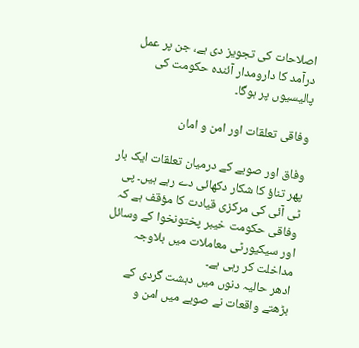اصلاحات کی تجویز دی ہے، جن پر عمل درآمد کا دارومدار آئندہ حکومت کی پالیسیوں پر ہوگا۔

وفاقی تعلقات اور امن و امان

وفاق اور صوبے کے درمیان تعلقات ایک بار پھر تناؤ کا شکار دکھائی دے رہے ہیں۔ پی ٹی آئی کی مرکزی قیادت کا مؤقف ہے کہ وفاقی حکومت خیبر پختونخوا کے وسائل اور سیکیورٹی معاملات میں بلاوجہ مداخلت کر رہی ہے۔
ادھر حالیہ دنوں میں دہشت گردی کے بڑھتے واقعات نے صوبے میں امن و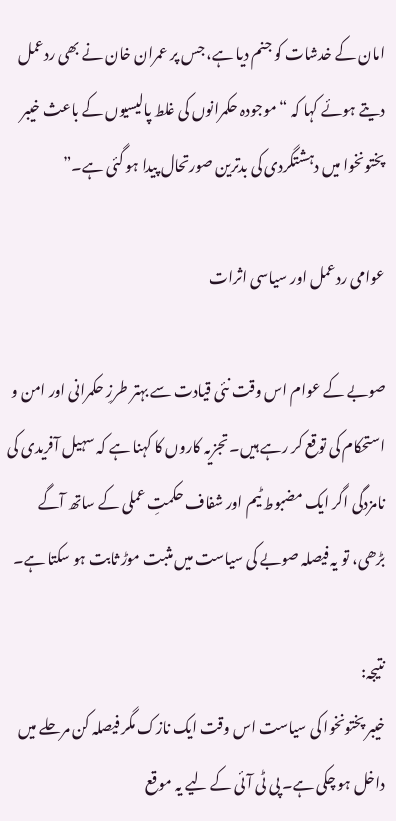امان کے خدشات کو جنم دیا ہے، جس پر عمران خان نے بھی ردعمل دیتے ہوئے کہا کہ “موجودہ حکمرانوں کی غلط پالیسیوں کے باعث خیبر پختونخوا میں دہشتگردی کی بدترین صورتحال پیدا ہو گئی ہے۔”

عوامی ردعمل اور سیاسی اثرات

صوبے کے عوام اس وقت نئی قیادت سے بہتر طرزِ حکمرانی اور امن و استحکام کی توقع کر رہے ہیں۔ تجزیہ کاروں کا کہنا ہے کہ سہیل آفریدی کی نامزدگی اگر ایک مضبوط ٹیم اور شفاف حکمتِ عملی کے ساتھ آگے بڑھی، تو یہ فیصلہ صوبے کی سیاست میں مثبت موڑ ثابت ہو سکتا ہے۔

نتیجہ:
خیبر پختونخوا کی سیاست اس وقت ایک نازک مگر فیصلہ کن مرحلے میں داخل ہو چکی ہے۔ پی ٹی آئی کے لیے یہ موقع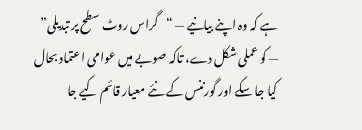ہے کہ وہ اپنے بیانیے — “گراس روٹ سطح پر تبدیلی” — کو عملی شکل دے، تاکہ صوبے میں عوامی اعتماد بحال کیا جا سکے اور گورننس کے نئے معیار قائم کیے جا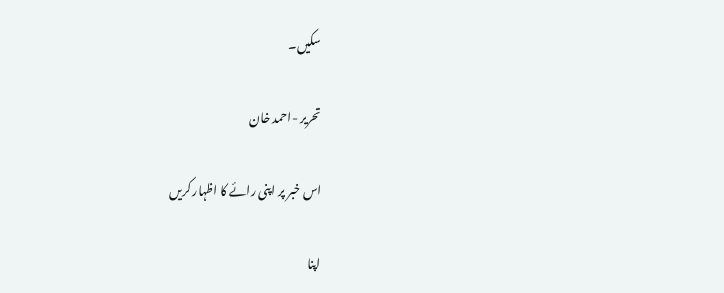سکیں۔

تحریر -احمد خان

اس خبر پر اپنی رائے کا اظہار کریں

اپنا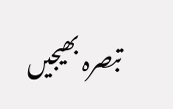تبصرہ بھیجیں